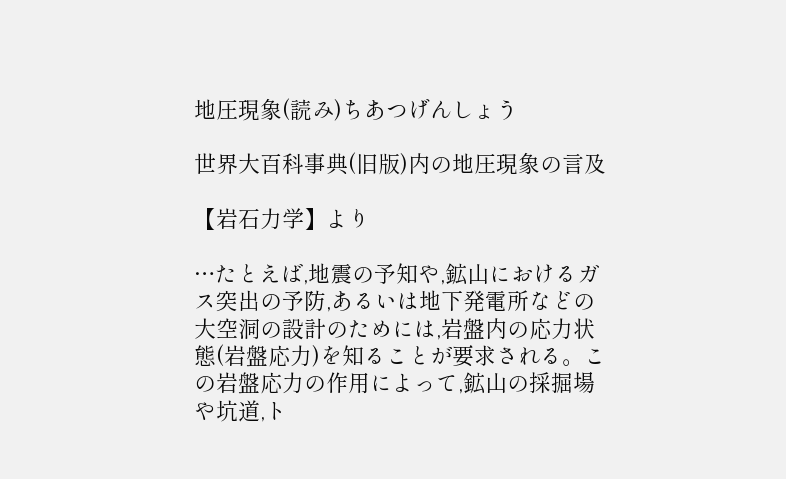地圧現象(読み)ちあつげんしょう

世界大百科事典(旧版)内の地圧現象の言及

【岩石力学】より

…たとえば,地震の予知や,鉱山におけるガス突出の予防,あるいは地下発電所などの大空洞の設計のためには,岩盤内の応力状態(岩盤応力)を知ることが要求される。この岩盤応力の作用によって,鉱山の採掘場や坑道,ト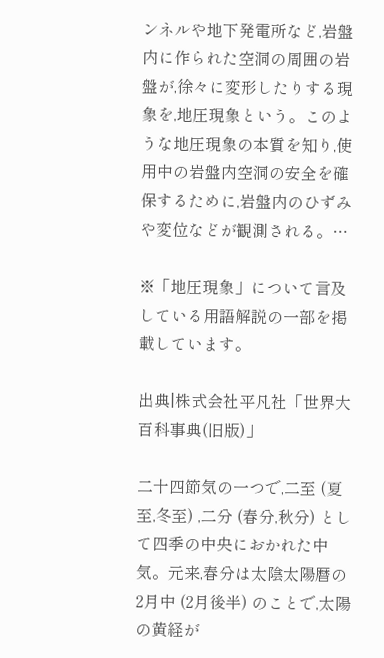ンネルや地下発電所など,岩盤内に作られた空洞の周囲の岩盤が,徐々に変形したりする現象を,地圧現象という。このような地圧現象の本質を知り,使用中の岩盤内空洞の安全を確保するために,岩盤内のひずみや変位などが観測される。…

※「地圧現象」について言及している用語解説の一部を掲載しています。

出典|株式会社平凡社「世界大百科事典(旧版)」

二十四節気の一つで,二至 (夏至,冬至) ,二分 (春分,秋分) として四季の中央におかれた中気。元来,春分は太陰太陽暦の2月中 (2月後半) のことで,太陽の黄経が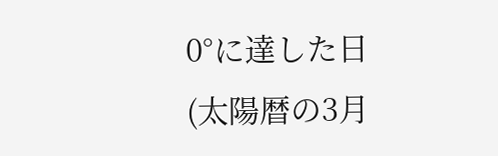0°に達した日 (太陽暦の3月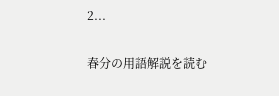2...

春分の用語解説を読む